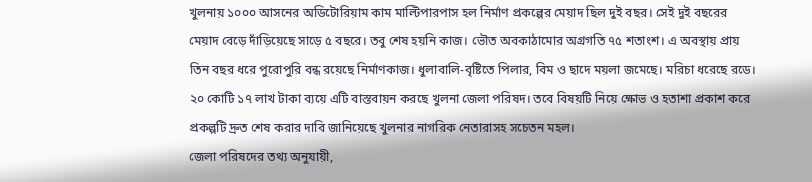খুলনায় ১০০০ আসনের অডিটোরিয়াম কাম মাল্টিপারপাস হল নির্মাণ প্রকল্পের মেয়াদ ছিল দুই বছর। সেই দুই বছরের মেয়াদ বেড়ে দাঁড়িয়েছে সাড়ে ৫ বছরে। তবু শেষ হয়নি কাজ। ভৌত অবকাঠামোর অগ্রগতি ৭৫ শতাংশ। এ অবস্থায় প্রায় তিন বছর ধরে পুরোপুরি বন্ধ রয়েছে নির্মাণকাজ। ধুলাবালি-বৃষ্টিতে পিলার, বিম ও ছাদে ময়লা জমেছে। মরিচা ধরেছে রডে। ২০ কোটি ১৭ লাখ টাকা ব্যয়ে এটি বাস্তবায়ন করছে খুলনা জেলা পরিষদ। তবে বিষয়টি নিয়ে ক্ষোভ ও হতাশা প্রকাশ করে প্রকল্পটি দ্রুত শেষ করার দাবি জানিয়েছে খুলনার নাগরিক নেতারাসহ সচেতন মহল।
জেলা পরিষদের তথ্য অনুযায়ী,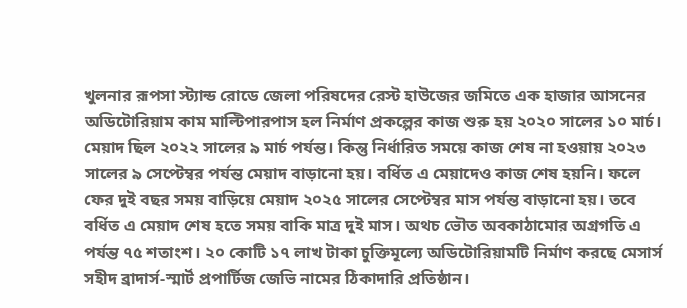খুলনার রূপসা স্ট্যান্ড রোডে জেলা পরিষদের রেস্ট হাউজের জমিতে এক হাজার আসনের অডিটোরিয়াম কাম মাল্টিপারপাস হল নির্মাণ প্রকল্পের কাজ শুরু হয় ২০২০ সালের ১০ মার্চ। মেয়াদ ছিল ২০২২ সালের ৯ মার্চ পর্যন্ত। কিন্তু নির্ধারিত সময়ে কাজ শেষ না হওয়ায় ২০২৩ সালের ৯ সেপ্টেম্বর পর্যন্ত মেয়াদ বাড়ানো হয়। বর্ধিত এ মেয়াদেও কাজ শেষ হয়নি। ফলে ফের দুই বছর সময় বাড়িয়ে মেয়াদ ২০২৫ সালের সেপ্টেম্বর মাস পর্যন্ত বাড়ানো হয়। তবে বর্ধিত এ মেয়াদ শেষ হতে সময় বাকি মাত্র দুই মাস। অথচ ভৌত অবকাঠামোর অগ্রগতি এ পর্যন্ত ৭৫ শতাংশ। ২০ কোটি ১৭ লাখ টাকা চুক্তিমূল্যে অডিটোরিয়ামটি নির্মাণ করছে মেসার্স সহীদ ব্রাদার্স-স্মার্ট প্রপার্টিজ জেভি নামের ঠিকাদারি প্রতিষ্ঠান।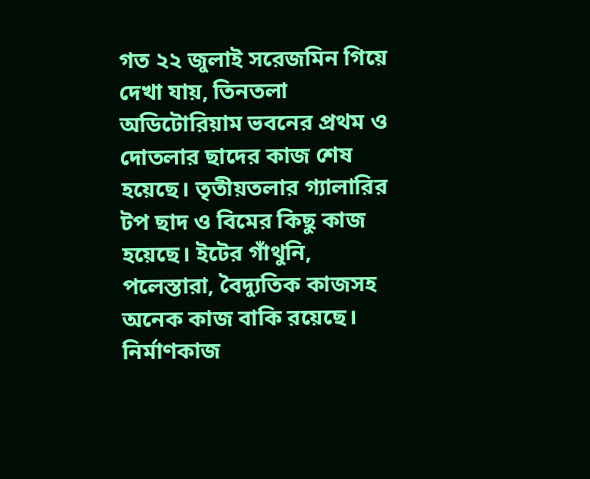গত ২২ জুলাই সরেজমিন গিয়ে দেখা যায়, তিনতলা অডিটোরিয়াম ভবনের প্রথম ও দোতলার ছাদের কাজ শেষ হয়েছে। তৃতীয়তলার গ্যালারির টপ ছাদ ও বিমের কিছু কাজ হয়েছে। ইটের গাঁথুনি, পলেস্তারা, বৈদ্যুতিক কাজসহ অনেক কাজ বাকি রয়েছে। নির্মাণকাজ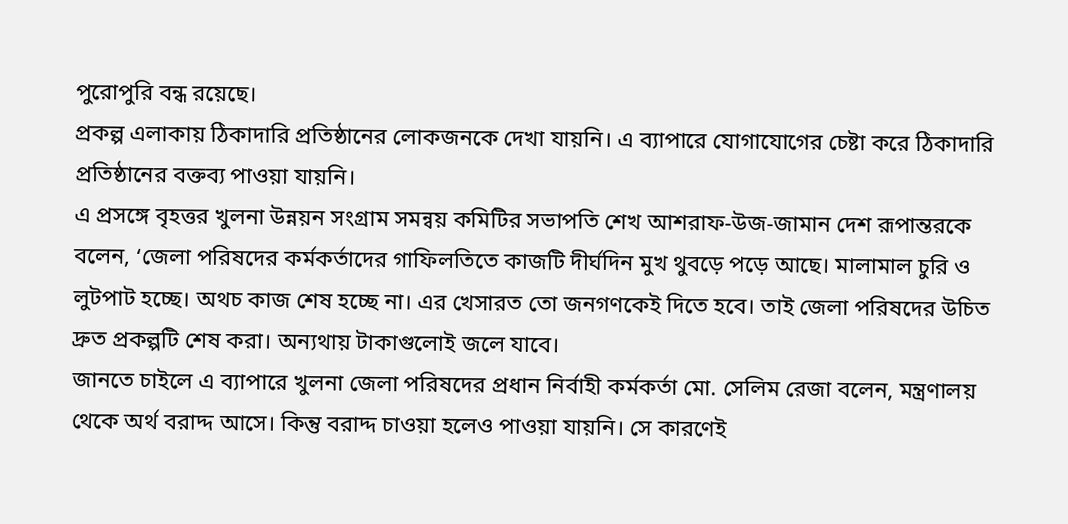পুরোপুরি বন্ধ রয়েছে।
প্রকল্প এলাকায় ঠিকাদারি প্রতিষ্ঠানের লোকজনকে দেখা যায়নি। এ ব্যাপারে যোগাযোগের চেষ্টা করে ঠিকাদারি প্রতিষ্ঠানের বক্তব্য পাওয়া যায়নি।
এ প্রসঙ্গে বৃহত্তর খুলনা উন্নয়ন সংগ্রাম সমন্বয় কমিটির সভাপতি শেখ আশরাফ-উজ-জামান দেশ রূপান্তরকে বলেন, ‘জেলা পরিষদের কর্মকর্তাদের গাফিলতিতে কাজটি দীর্ঘদিন মুখ থুবড়ে পড়ে আছে। মালামাল চুরি ও লুটপাট হচ্ছে। অথচ কাজ শেষ হচ্ছে না। এর খেসারত তো জনগণকেই দিতে হবে। তাই জেলা পরিষদের উচিত দ্রুত প্রকল্পটি শেষ করা। অন্যথায় টাকাগুলোই জলে যাবে।
জানতে চাইলে এ ব্যাপারে খুলনা জেলা পরিষদের প্রধান নির্বাহী কর্মকর্তা মো. সেলিম রেজা বলেন, মন্ত্রণালয় থেকে অর্থ বরাদ্দ আসে। কিন্তু বরাদ্দ চাওয়া হলেও পাওয়া যায়নি। সে কারণেই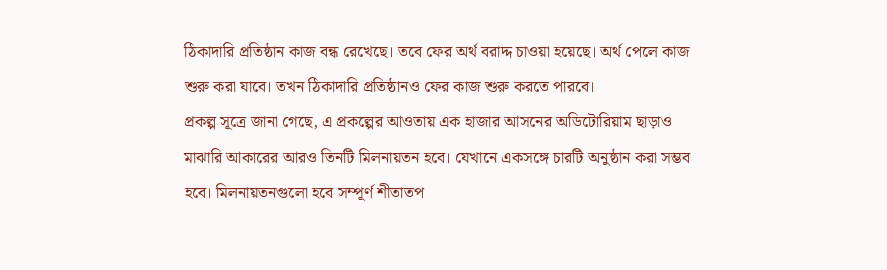ঠিকাদারি প্রতিষ্ঠান কাজ বন্ধ রেখেছে। তবে ফের অর্থ বরাদ্দ চাওয়া হয়েছে। অর্থ পেলে কাজ শুরু করা যাবে। তখন ঠিকাদারি প্রতিষ্ঠানও ফের কাজ শুরু করতে পারবে।
প্রকল্প সূত্রে জানা গেছে, এ প্রকল্পের আওতায় এক হাজার আসনের অডিটোরিয়াম ছাড়াও মাঝারি আকারের আরও তিনটি মিলনায়তন হবে। যেখানে একসঙ্গে চারটি অনুষ্ঠান করা সম্ভব হবে। মিলনায়তনগুলো হবে সম্পূর্ণ শীতাতপ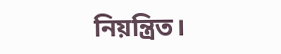নিয়ন্ত্রিত।